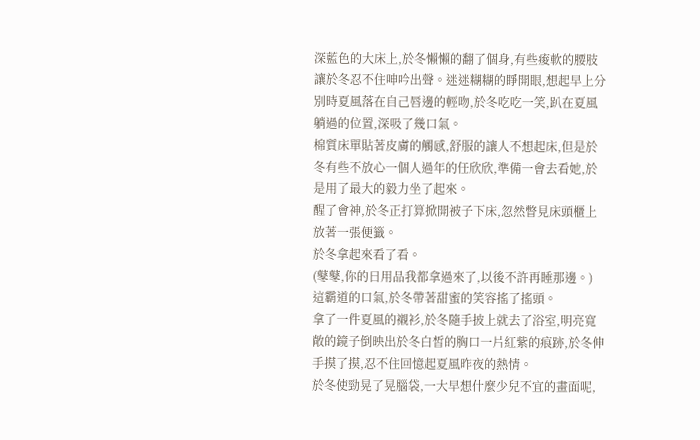深藍色的大床上,於冬懶懶的翻了個身,有些痠軟的腰肢讓於冬忍不住呻吟出聲。迷迷糊糊的睜開眼,想起早上分別時夏風落在自己唇邊的輕吻,於冬吃吃一笑,趴在夏風躺過的位置,深吸了幾口氣。
棉質床單貼著皮膚的觸感,舒服的讓人不想起床,但是於冬有些不放心一個人過年的任欣欣,準備一會去看她,於是用了最大的毅力坐了起來。
醒了會神,於冬正打算掀開被子下床,忽然瞥見床頭櫃上放著一張便籤。
於冬拿起來看了看。
(鼕鼕,你的日用品我都拿過來了,以後不許再睡那邊。)
這霸道的口氣,於冬帶著甜蜜的笑容搖了搖頭。
拿了一件夏風的襯衫,於冬隨手披上就去了浴室,明亮寬敞的鏡子倒映出於冬白皙的胸口一片紅紫的痕跡,於冬伸手摸了摸,忍不住回憶起夏風昨夜的熱情。
於冬使勁晃了晃腦袋,一大早想什麼少兒不宜的畫面呢,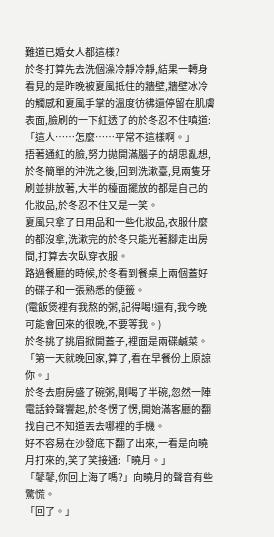難道已婚女人都這樣?
於冬打算先去洗個澡冷靜冷靜,結果一轉身看見的是昨晚被夏風抵住的牆壁,牆壁冰冷的觸感和夏風手掌的溫度彷彿還停留在肌膚表面,臉刷的一下紅透了的於冬忍不住嗔道:「這人……怎麼……平常不這樣啊。」
捂著通紅的臉,努力拋開滿腦子的胡思亂想,於冬簡單的沖洗之後,回到洗漱臺,見兩隻牙刷並排放著,大半的檯面擺放的都是自己的化妝品,於冬忍不住又是一笑。
夏風只拿了日用品和一些化妝品,衣服什麼的都沒拿,洗漱完的於冬只能光著腳走出房間,打算去次臥穿衣服。
路過餐廳的時候,於冬看到餐桌上兩個蓋好的碟子和一張熟悉的便籤。
(電飯煲裡有我熬的粥,記得喝!還有,我今晚可能會回來的很晚,不要等我。)
於冬挑了挑眉掀開蓋子,裡面是兩碟鹹菜。
「第一天就晚回家,算了,看在早餐份上原諒你。」
於冬去廚房盛了碗粥,剛喝了半碗,忽然一陣電話鈴聲響起,於冬愣了愣,開始滿客廳的翻找自己不知道丟去哪裡的手機。
好不容易在沙發底下翻了出來,一看是向曉月打來的,笑了笑接通:「曉月。」
「鼕鼕,你回上海了嗎?」向曉月的聲音有些驚慌。
「回了。」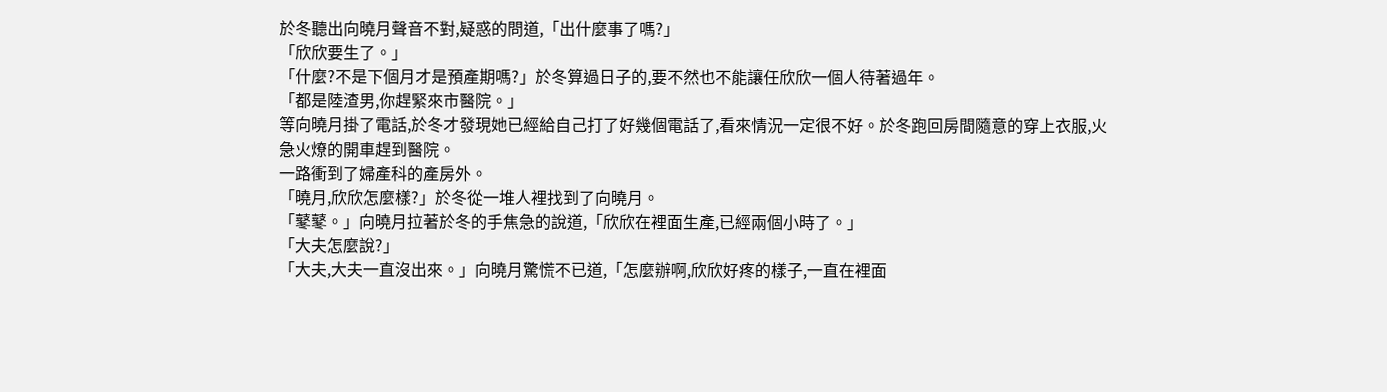於冬聽出向曉月聲音不對,疑惑的問道,「出什麼事了嗎?」
「欣欣要生了。」
「什麼?不是下個月才是預產期嗎?」於冬算過日子的,要不然也不能讓任欣欣一個人待著過年。
「都是陸渣男,你趕緊來市醫院。」
等向曉月掛了電話,於冬才發現她已經給自己打了好幾個電話了,看來情況一定很不好。於冬跑回房間隨意的穿上衣服,火急火燎的開車趕到醫院。
一路衝到了婦產科的產房外。
「曉月,欣欣怎麼樣?」於冬從一堆人裡找到了向曉月。
「鼕鼕。」向曉月拉著於冬的手焦急的說道,「欣欣在裡面生產,已經兩個小時了。」
「大夫怎麼說?」
「大夫,大夫一直沒出來。」向曉月驚慌不已道,「怎麼辦啊,欣欣好疼的樣子,一直在裡面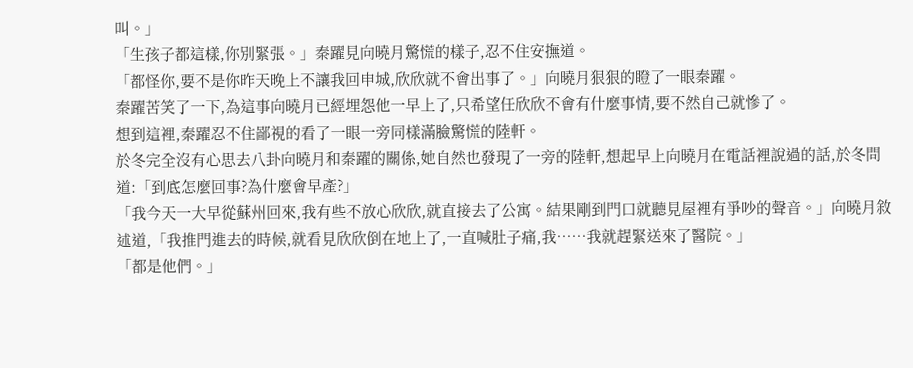叫。」
「生孩子都這樣,你別緊張。」秦躍見向曉月驚慌的樣子,忍不住安撫道。
「都怪你,要不是你昨天晚上不讓我回申城,欣欣就不會出事了。」向曉月狠狠的瞪了一眼秦躍。
秦躍苦笑了一下,為這事向曉月已經埋怨他一早上了,只希望任欣欣不會有什麼事情,要不然自己就慘了。
想到這裡,秦躍忍不住鄙視的看了一眼一旁同樣滿臉驚慌的陸軒。
於冬完全沒有心思去八卦向曉月和秦躍的關係,她自然也發現了一旁的陸軒,想起早上向曉月在電話裡說過的話,於冬問道:「到底怎麼回事?為什麼會早產?」
「我今天一大早從蘇州回來,我有些不放心欣欣,就直接去了公寓。結果剛到門口就聽見屋裡有爭吵的聲音。」向曉月敘述道,「我推門進去的時候,就看見欣欣倒在地上了,一直喊肚子痛,我……我就趕緊送來了醫院。」
「都是他們。」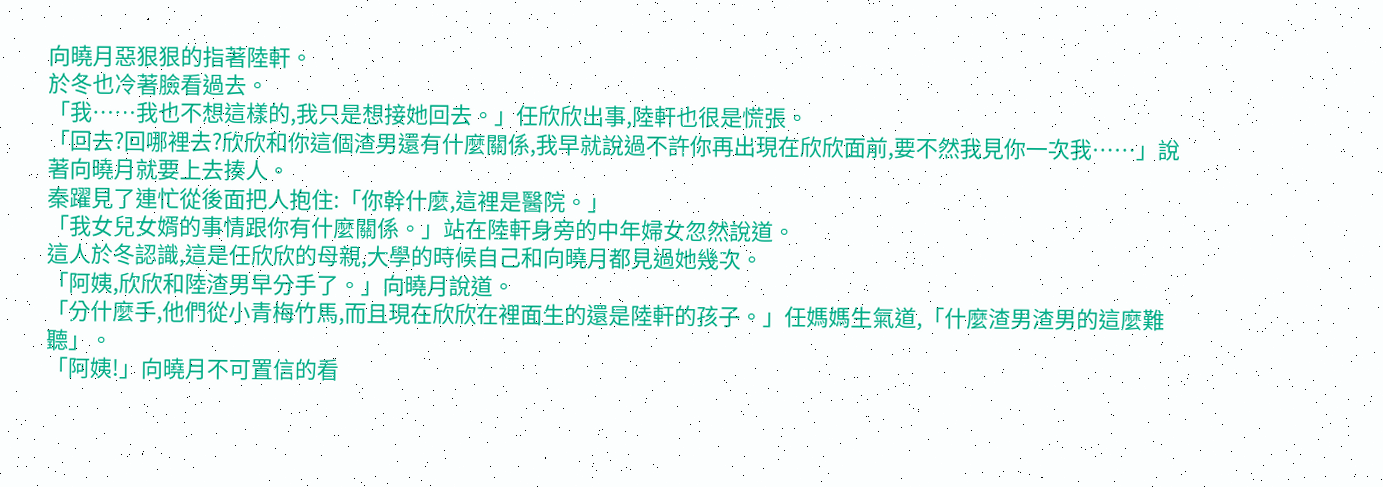向曉月惡狠狠的指著陸軒。
於冬也冷著臉看過去。
「我……我也不想這樣的,我只是想接她回去。」任欣欣出事,陸軒也很是慌張。
「回去?回哪裡去?欣欣和你這個渣男還有什麼關係,我早就說過不許你再出現在欣欣面前,要不然我見你一次我……」說著向曉月就要上去揍人。
秦躍見了連忙從後面把人抱住:「你幹什麼,這裡是醫院。」
「我女兒女婿的事情跟你有什麼關係。」站在陸軒身旁的中年婦女忽然說道。
這人於冬認識,這是任欣欣的母親,大學的時候自己和向曉月都見過她幾次。
「阿姨,欣欣和陸渣男早分手了。」向曉月說道。
「分什麼手,他們從小青梅竹馬,而且現在欣欣在裡面生的還是陸軒的孩子。」任媽媽生氣道,「什麼渣男渣男的這麼難聽」。
「阿姨!」向曉月不可置信的看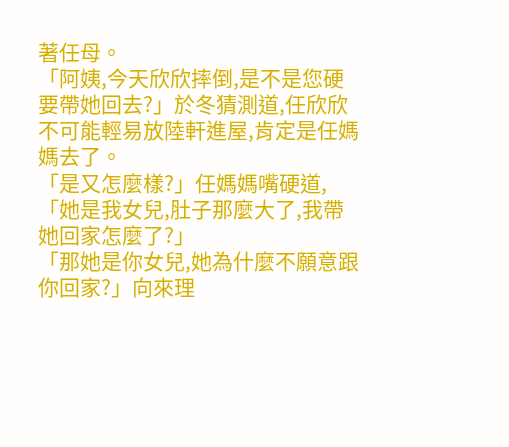著任母。
「阿姨,今天欣欣摔倒,是不是您硬要帶她回去?」於冬猜測道,任欣欣不可能輕易放陸軒進屋,肯定是任媽媽去了。
「是又怎麼樣?」任媽媽嘴硬道,「她是我女兒,肚子那麼大了,我帶她回家怎麼了?」
「那她是你女兒,她為什麼不願意跟你回家?」向來理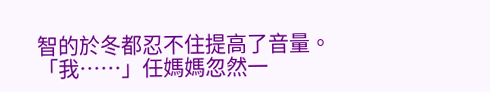智的於冬都忍不住提高了音量。
「我……」任媽媽忽然一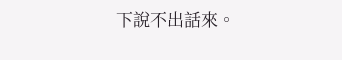下說不出話來。